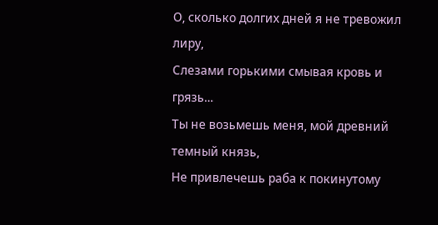О, сколько долгих дней я не тревожил лиру,
Слезами горькими смывая кровь и грязь...
Ты не возьмешь меня, мой древний темный князь,
Не привлечешь раба к покинутому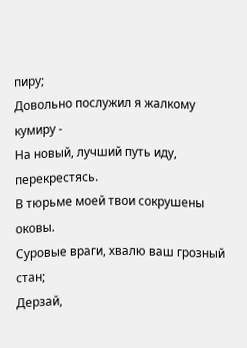пиру;
Довольно послужил я жалкому кумиру -
На новый, лучший путь иду, перекрестясь.
В тюрьме моей твои сокрушены оковы.
Суровые враги, хвалю ваш грозный стан;
Дерзай,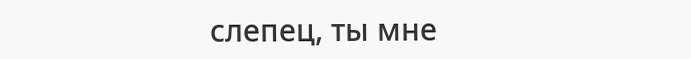слепец, ты мне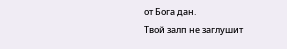от Бога дан.
Твой залп не заглушит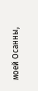моей Осанны,